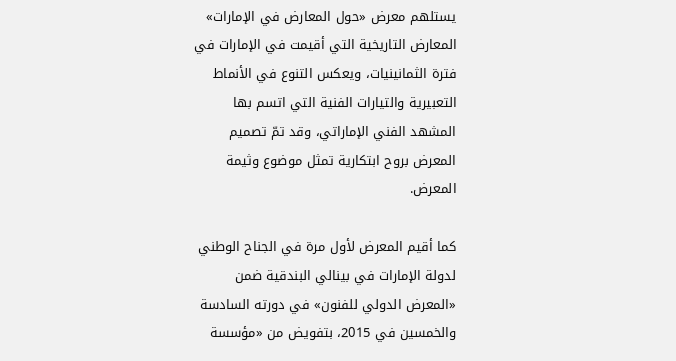يستلهم معرض «حول المعارض في الإمارات» المعارض التاريخية التي أقيمت في الإمارات في فترة الثمانينيات، ويعكس التنوع في الأنماط التعبيرية والتيارات الفنية التي اتسم بها المشهد الفني الإماراتي، وقد تمّ تصميم المعرض بروح ابتكارية تمثل موضوع وثيمة المعرض.

كما أقيم المعرض لأول مرة في الجناح الوطني لدولة الإمارات في بينالي البندقية ضمن «المعرض الدولي للفنون» في دورته السادسة والخمسين في 2015، بتفويض من «مؤسسة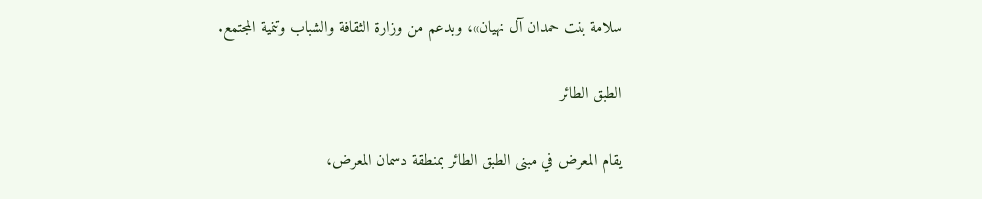سلامة بنت حمدان آل نهيان»، وبدعم من وزارة الثقافة والشباب وتنمية المجتمع.

الطبق الطائر

يقام المعرض في مبنى الطبق الطائر بمنطقة دسمان المعرض،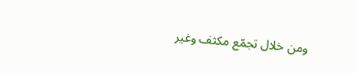ومن خلال تجمّع مكثف وغير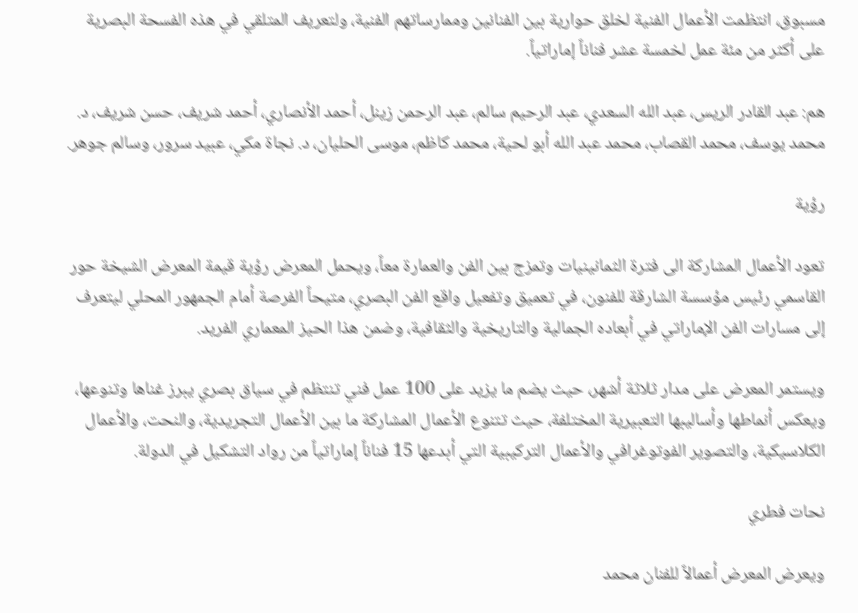مسبوق، انتظمت الأعمال الفنية لخلق حوارية بين الفنانين وممارساتهم الفنية، ولتعريف المتلقي في هذه الفسحة البصرية على أكثر من مئة عمل لخمسة عشر فناناً إماراتياً.

هم: عبد القادر الريس، عبد الله السعدي، عبد الرحيم سالم، عبد الرحمن زينل، أحمد الأنصاري، أحمد شريف، حسن شريف، د. محمد يوسف، محمد القصاب، محمد عبد الله أبو لحية، محمد كاظم، موسى الحليان، د. نجاة مكي، عبيد سرور، وسالم جوهر.

رؤية

تعود الأعمال المشاركة الى فترة الثمانينيات وتمزج بين الفن والعمارة معاً، ويحمل المعرض رؤية قيمة المعرض الشيخة حور القاسمي رئيس مؤسسة الشارقة للفنون، في تعميق وتفعيل واقع الفن البصري، متيحاً الفرصة أمام الجمهور المحلي ليتعرف إلى مسارات الفن الإماراتي في أبعاده الجمالية والتاريخية والثقافية، وضمن هذا الحيز المعماري الفريد.

ويستمر المعرض على مدار ثلاثة أشهر، حيث يضم ما يزيد على 100 عمل فني تنتظم في سياق بصري يبرز غناها وتنوعها، ويعكس أنماطها وأساليبها التعبيرية المختلفة، حيث تتنوع الأعمال المشاركة ما بين الأعمال التجريدية، والنحت، والأعمال الكلاسيكية، والتصوير الفوتوغرافي والأعمال التركيبية التي أبدعها 15 فناناً إماراتياً من رواد التشكيل في الدولة.

نحات فطري

ويعرض المعرض أعمالاً للفنان محمد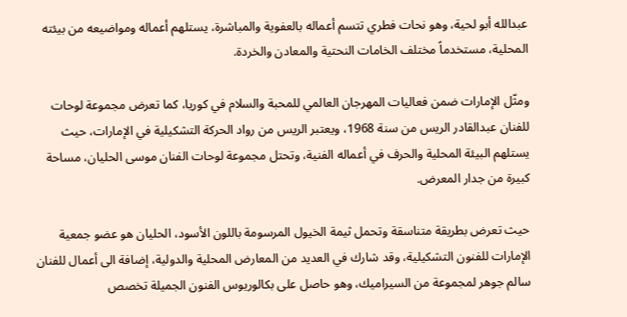عبدالله أبو لحية، وهو نحات فطري تتسم أعماله بالعفوية والمباشرة، يستلهم أعماله ومواضيعه من بيئته المحلية، مستخدماً مختلف الخامات النحتية والمعادن والخردة.

ومثّل الإمارات ضمن فعاليات المهرجان العالمي للمحبة والسلام في كوريا، كما تعرض مجموعة لوحات للفنان عبدالقادر الريس من سنة 1968، ويعتبر الريس من رواد الحركة التشكيلية في الإمارات، حيث يستلهم البيئة المحلية والحرف في أعماله الفنية، وتحتل مجموعة لوحات الفنان موسى الحليان، مساحة كبيرة من جدار المعرض.

حيث تعرض بطريقة متناسقة وتحمل ثيمة الخيول المرسومة باللون الأسود، الحليان هو عضو جمعية الإمارات للفنون التشكيلية، وقد شارك في العديد من المعارض المحلية والدولية، إضافة الى أعمال للفنان سالم جوهر لمجموعة من السيراميك، وهو حاصل على بكالوريوس الفنون الجميلة تخصص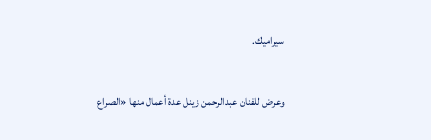سيراميك.

وعرض للفنان عبدالرحمن زينل عدة أعمال منها «الصراع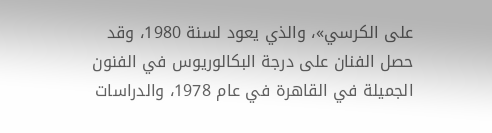على الكرسي»، والذي يعود لسنة 1980، وقد حصل الفنان على درجة البكالوريوس في الفنون الجميلة في القاهرة في عام 1978، والدراسات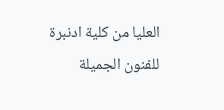العليا من كلية ادنبرة للفنون الجميلة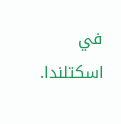في اسكتلندا.